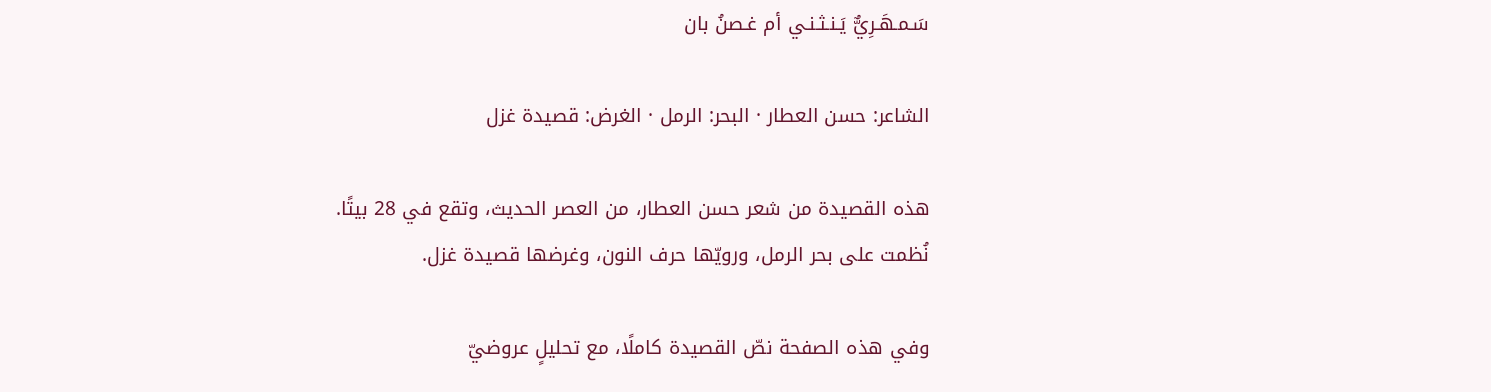سَـمـهَـرِيٌّ يَـنـثـنـي أم غـصنُ بان

الشاعر: حسن العطار · البحر: الرمل · الغرض: قصيدة غزل

هذه القصيدة من شعر حسن العطار، من العصر الحديث، وتقع في 28 بيتًا. نُظمت على بحر الرمل، ورويّها حرف النون، وغرضها قصيدة غزل.

وفي هذه الصفحة نصّ القصيدة كاملًا، مع تحليلٍ عروضيّ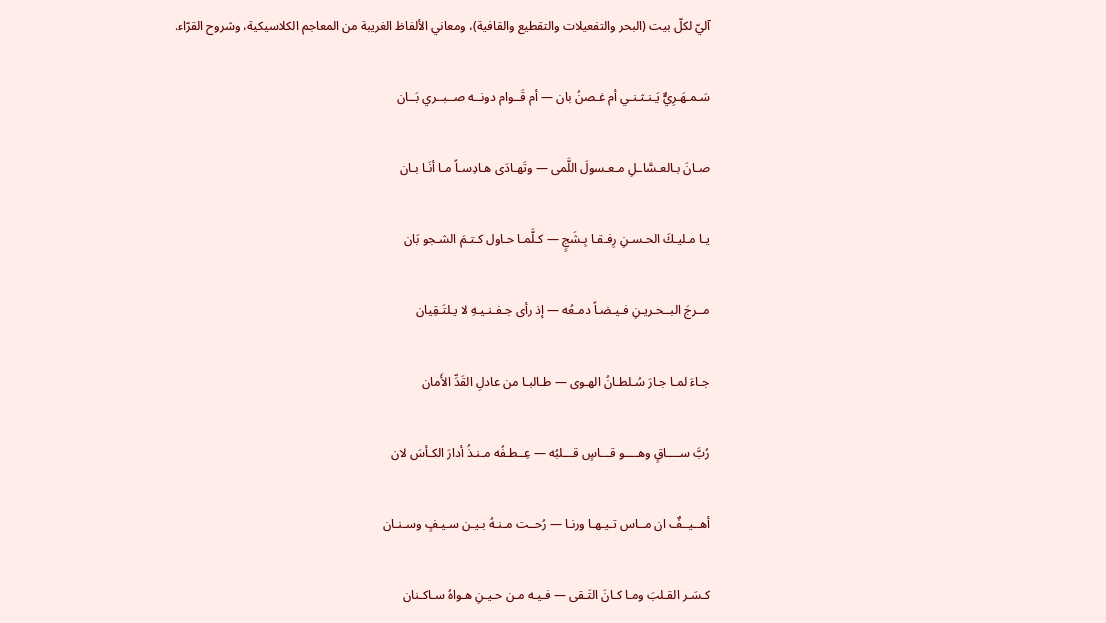آليّ لكلّ بيت (البحر والتفعيلات والتقطيع والقافية)، ومعاني الألفاظ الغريبة من المعاجم الكلاسيكية، وشروح القرّاء.

سَـمـهَـرِيٌّ يَـنـثـنـي أم غـصنُ بان — أم قَــوام دونــه صــبــري بَــان

صـانَ بـالعـسَّاـلِ مـعـسولَ اللَّمى — وتَهـادَى هـادِسـاً مـا أنَـا بـان

يـا مـليـكَ الحـسـنِ رِفـقـا بِـشَجٍ — كـلَّمـا حـاول كـتـمَ الشـجو بَان

مــرجَ البــحـريـنِ فـيـضـاً دمـعُه — إذ رأى جـفـنـيـهِ لا يـلتَـقِيان

جـاءَ لمـا جـارَ سُـلطـانُ الهـوى — طـالبـا من عادلِ القَدِّ الأَمان

رُبَّ ســــاقٍ وهــــو قـــاسٍ قـــلبُه — عِــطـفُه مـنـذُ أدارَ الكـأسَ لان

أهــيــفٌ ان مــاس تـيـهـا ورنـا — رُحــت مـنـهُ بـيـن سـيـفٍ وسـنـان

كـسَـر القـلبَ ومـا كـانَ التَـقى — فـيـه مـن حـيـنِ هـواهُ سـاكـنان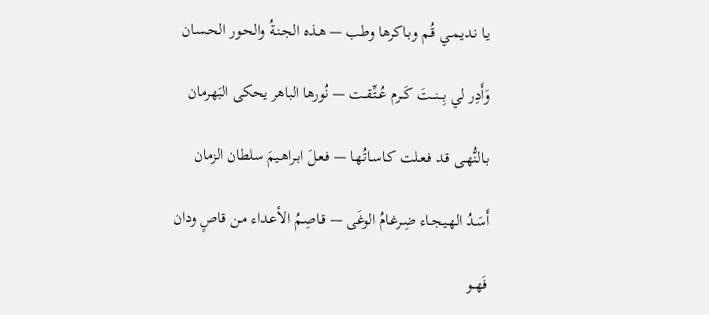يـا نـديـمـي قُـم وبـاكرها وطب — هـذه الجـنـةُ والحـور الحـسـان

وَأَدِر لي بِـــنـــتَ كَــرم عُــتِّقــت — نُورها الباهر يحكى البَهرمان

بـالنُّهـى قـد فـعـلت كـاسـاتُهـا — فـعـلَ ابـراهـيمَ سلطان الزمان

أَسَـدُ الهـيـجـاء ضِـرغـامُ الوغَى — قـاصِـمُ الأعـداء مـن قاصٍ ودان

فَهــو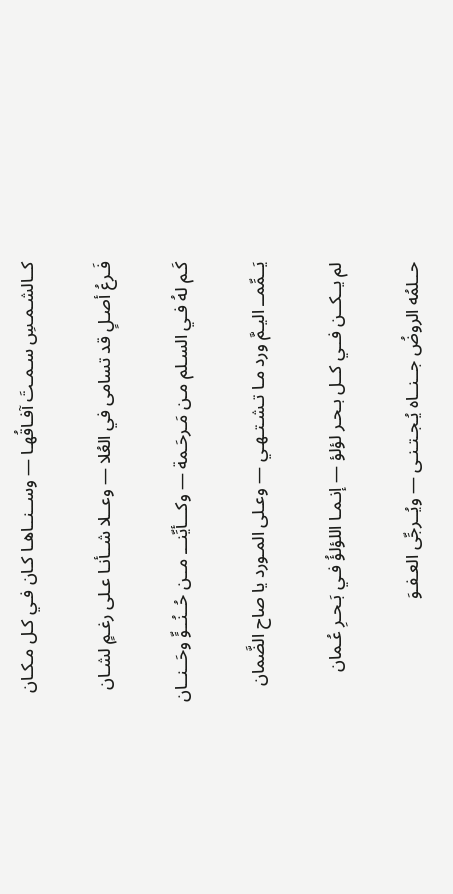كــالشـمـسِ سـمـتَ آفـاقُهـا — وســنــاهـا كـان فـي كـل مـكـان

فَـرعُ أصـلٍ قد تسامى في العُلا — وعــلا شــأنـا عـلى رغـمٍ لشـان

كَـم لهُ فـي السـلم مـن مَـرحَـمة — وكـــأيِّنـــ مــن حُــنُــوٍّ وحَــنــان

يَــمِّمــ اليـمَّ ورد مـا تـشـتـهـي — وعـلى المـورد يا صاح الضَّمان

لم يــكــن فــي كــل بـحـر لؤلؤ — إنـمـا اللؤلؤُ فـي بَـحـرِ عُـمان

حــلمُه الروضُ جــنــاه يُـجـتـنـى — ويُــرجِّى العـفـوَ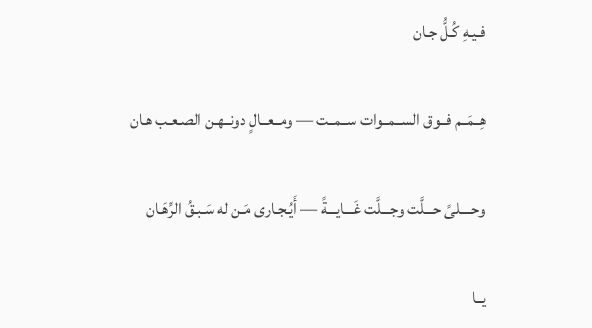فـيـهِ كُـلُّ جـان

هِــمَــم فــوق الســمــوات ســمــت — ومــعــالٍ دونــهـن الصـعـب هـان

وحــــلىً حـــلَّت وجـــلَّت غَـــايـــةً — أَيُـجـارى مَـن له سَـبـقُ الرِّهَـان

يــا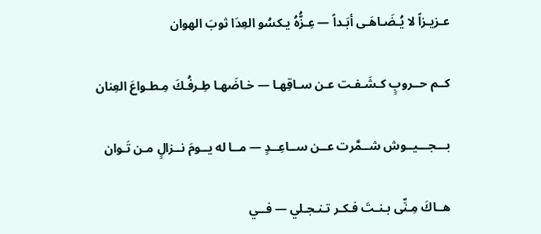عـزيـزاً لا يُـضَـاهَـى أبَـداً — عِـزُّهُ يـكسُو العِدَا ثوبَ الهوان

كــم حــروبٍ كـشَـفـت عـن سـاقِهـا — خـاضَهـا طِـرفُـكَ مِـطـواعَ العِنان

بـــجـــيــوش شــمَّرت عــن ســاعِــدٍ — مــا له يــومَ نــزالٍ مـن تَـوان

هــاكَ مِـنِّى بـنـتَ فـكـر تـنـجـلي — فــي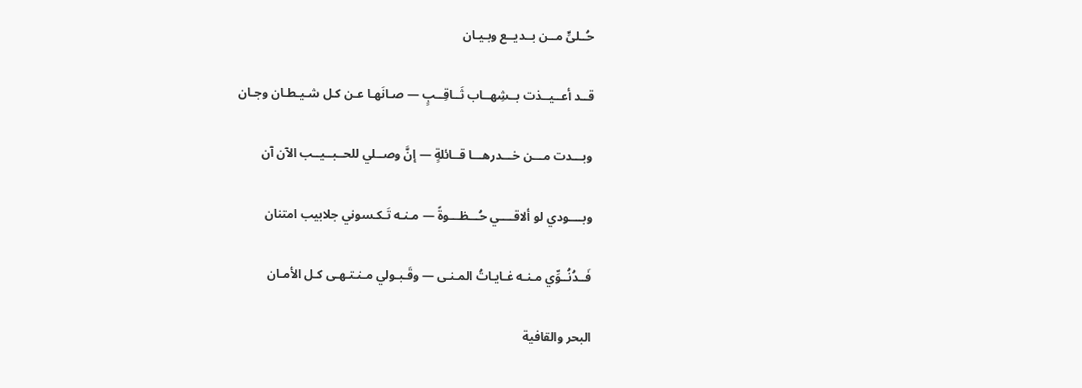حُــلىٍّ مــن بــديــع وبـيـان

قــد أعــيــذت بــشِهــاب ثَــاقِــبٍ — صـانَهـا عـن كـل شـيـطـان وجـان

وبـــدت مـــن خـــدرهـــا قــائلةٍ — إنَّ وصــلي للحــبــيــب الآن آن

وبــــودي لو ألاقــــي حُـــظـــوةً — مـنـه تَـكـسوني جلابيب امتنان

فَــدُنُــوِّي مـنـه غـايـاتُ المـنـى — وقَـبـولي مـنـتـهـى كـل الأمـان

البحر والقافية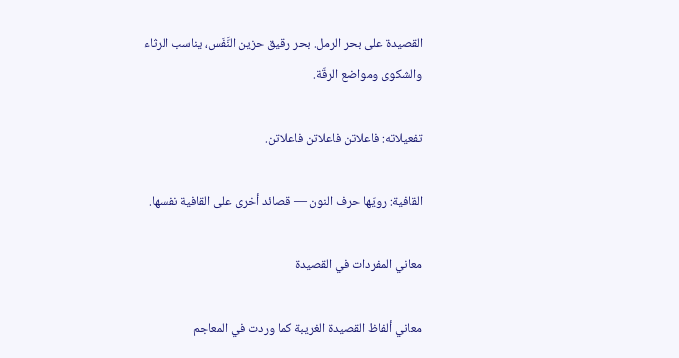القصيدة على بحر الرمل. بحر رقيق حزين النَّفَس، يناسب الرثاء والشكوى ومواضع الرقّة.

تفعيلاته: فاعلاتن فاعلاتن فاعلاتن.

القافية: رويّها حرف النون — قصائد أخرى على القافية نفسها.

معاني المفردات في القصيدة

معاني ألفاظ القصيدة الغريبة كما وردت في المعاجم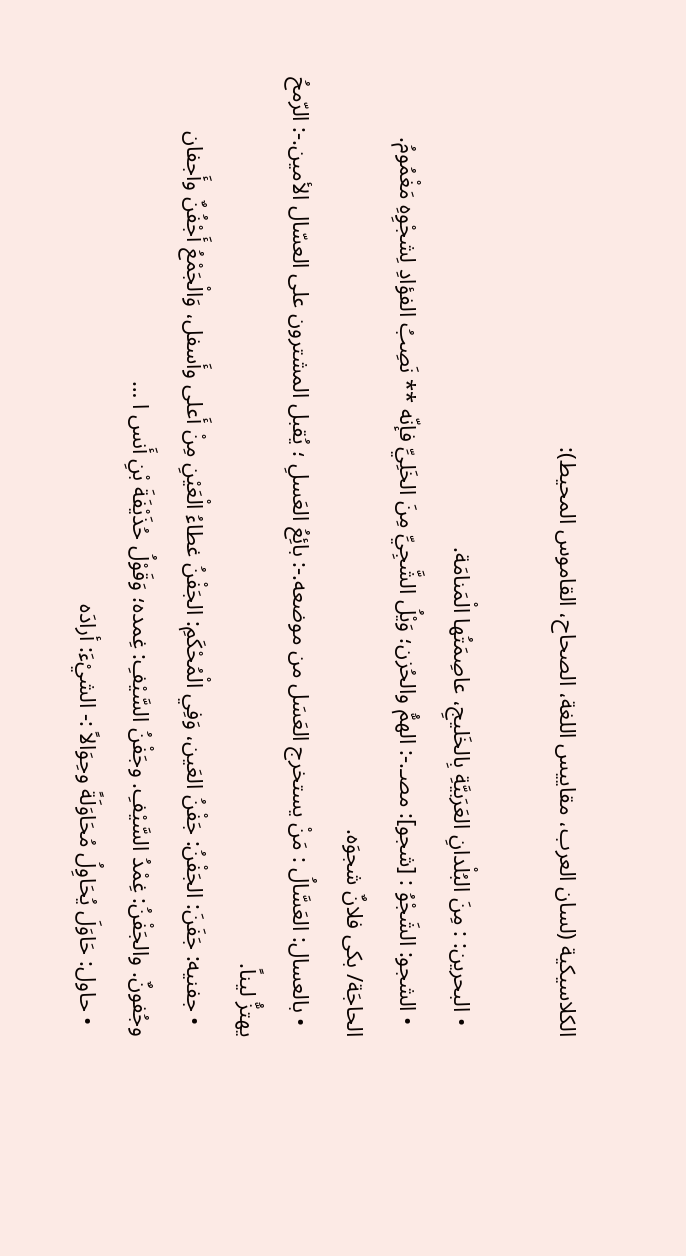الكلاسيكية (لسان العرب، مقاييس اللغة، الصحاح، القاموس المحيط):

  • البحرين: : مِنَ البُلْدانِ العَرَبيَّةِ بِالخَليجِ، عاصِمَتُها الْمَنامَة.
  • الشجو: الشَجْوُ : [شجو]: مصـ.-: الهمُّ والحُزن؛ وَيْلُ الشَّجِيِّ مِنَ الخَلِيِّ فإنّه ** نَصِبُ الفؤادِ لِشجْوِهِ مَغْمُومُ. الحاجَة/ بكى فلانٌ شجوَه.
  • بالعسال: العَسَّالُ : مَنْ يستخرج العَسَل من موضعه.-: بائِعُ العَسلِ ؛ يُقبل المشترون على العسّال الأمين.-: الرّمحُ يهتزُّ ليناً.
  • جفنيه: جَفَنَ: الجَفْنُ: جَفْنُ العَين، وَفِي الْمُحْكَمِ: الجَفْنُ غطاءُ الْعَيْنِ مِنْ أَعلى وأَسفل، وَالْجَمْعُ أَجْفُنٌ وأَجفان وجُفونٌ. والجَفْنُ: غِمْدُ السَّيْفِ. وجَفْنُ السَّيْفِ: غِمده؛ وَقَوْلُ حُذَيْفَةَ بْنِ أَنس ا …
  • حاول: حَاوَلَ يُحَاوِلُ مُحَاوَلَةً وحِوَالاً :- الشيْءَ: أرادَه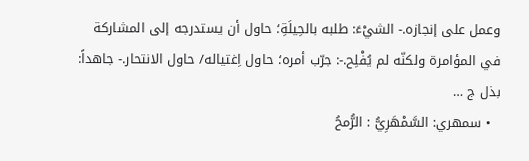وعمل على إنجازه.- الشيْءَ: طلبه بالحِيلَةِ؛ حاول أن يستدرجه إلى المشاركة في المؤامرة ولكنّه لم يُفْلِح.-: جرّب أمره؛ حاول اِغتياله/ حاول الانتحار.- جاهداً: بذل ج …
  • سمهري: السَّمْهَرِيُّ : الرُّمحُ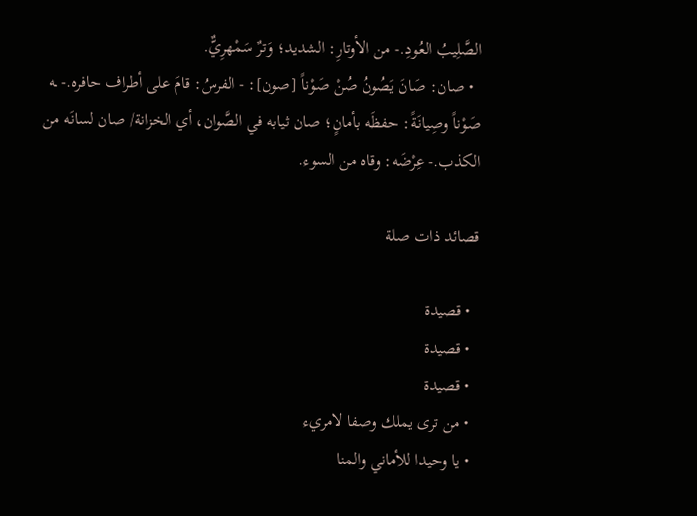الصَّلِيبُ العُودِ.- من الأوتارِ: الشديد؛ وَترٌ سَمْهرِيٌّ.
  • صان: صَانَ يَصُونُ صُنْ صَوْناً [صون]: - الفرسُ: قامَ على أطراف حافره.- ـه صَوْناً وصِيانَةً: حفظَه بأمانٍ؛ صان ثيابه في الصَّوان، أي الخزانة/ صان لسانَه من الكذب.- عِرْضَه: وقاه من السوء.

قصائد ذات صلة

  • قصيدة
  • قصيدة
  • قصيدة
  • من ترى يملك وصفا لامريء
  • يا وحيدا للأماني والمنا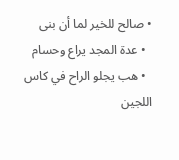• صالح للخير لما أن بنى
  • عدة المجد يراع وحسام
  • هب يجلو الراح في كاس اللجين